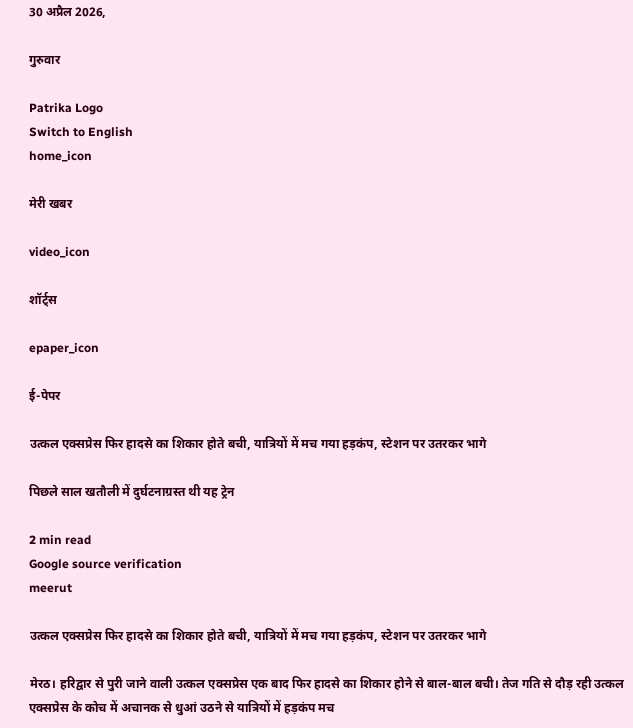30 अप्रैल 2026,

गुरुवार

Patrika Logo
Switch to English
home_icon

मेरी खबर

video_icon

शॉर्ट्स

epaper_icon

ई-पेपर

उत्कल एक्सप्रेस फिर हादसे का शिकार होते बची, यात्रियों में मच गया हड़कंप, स्टेशन पर उतरकर भागे

पिछले साल खतौली में दुर्घटनाग्रस्त थी यह ट्रेन

2 min read
Google source verification
meerut

उत्कल एक्सप्रेस फिर हादसे का शिकार होते बची, यात्रियों में मच गया हड़कंप, स्टेशन पर उतरकर भागे

मेरठ। हरिद्वार से पुरी जाने वाली उत्कल एक्सप्रेस एक बाद फिर हादसे का शिकार होने से बाल-बाल बची। तेज गति से दौड़ रही उत्कल एक्सप्रेस के कोच में अचानक से धुआं उठने से यात्रियों में हड़कंप मच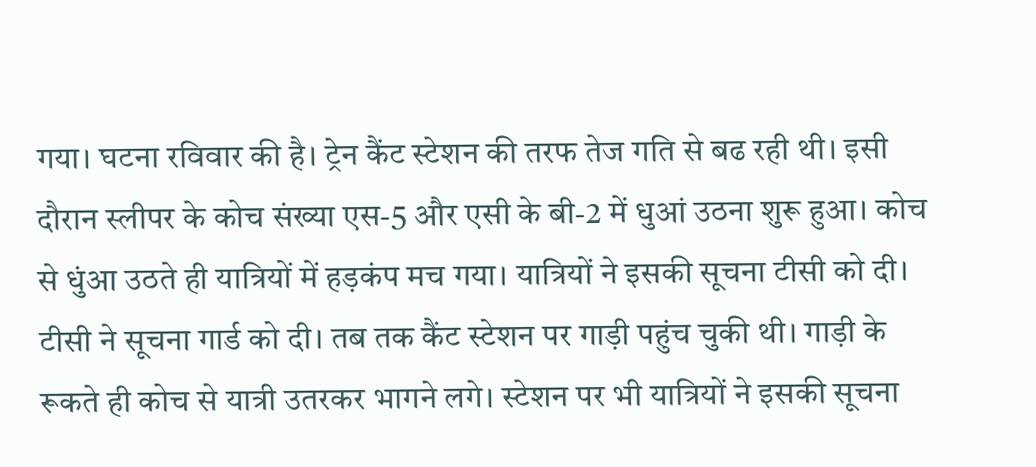गया। घटना रविवार की है। ट्रेन कैंट स्टेशन की तरफ तेज गति से बढ रही थी। इसी दौरान स्लीपर के कोच संख्या एस-5 और एसी के बी-2 में धुआं उठना शुरू हुआ। कोच से धुंआ उठते ही यात्रियों में हड़कंप मच गया। यात्रियों ने इसकी सूचना टीसी को दी। टीसी ने सूचना गार्ड को दी। तब तक कैंट स्टेशन पर गाड़ी पहुंच चुकी थी। गाड़ी के रूकते ही कोच से यात्री उतरकर भागने लगे। स्टेशन पर भी यात्रियों ने इसकी सूचना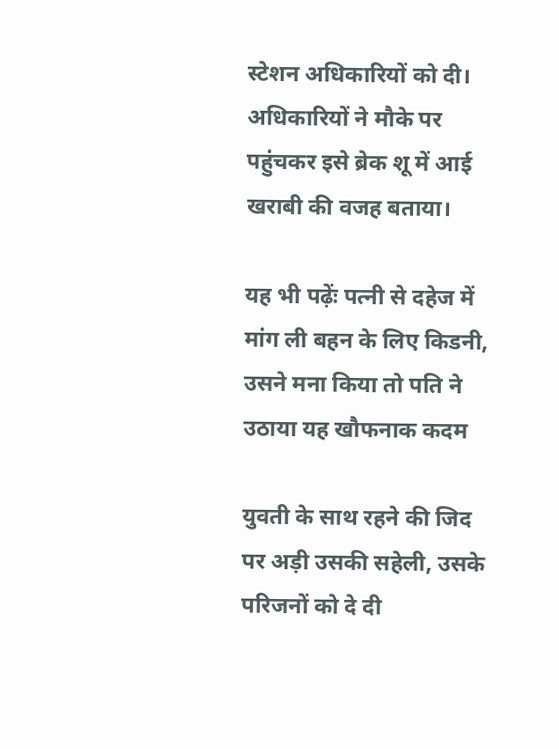स्टेशन अधिकारियों को दी। अधिकारियों ने मौके पर पहुंचकर इसे ब्रेक शू में आई खराबी की वजह बताया।

यह भी पढ़ेंः पत्नी से दहेज में मांग ली बहन के लिए किडनी, उसने मना किया तो पति ने उठाया यह खौफनाक कदम

युवती के साथ रहने की जिद पर अड़ी उसकी सहेली, उसके परिजनों को दे दी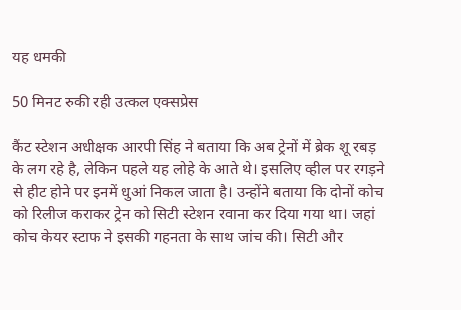यह धमकी

50 मिनट रुकी रही उत्कल एक्सप्रेस

कैंट स्टेशन अधीक्षक आरपी सिंह ने बताया कि अब ट्रेनों में ब्रेक शू रबड़ के लग रहे है, लेकिन पहले यह लोहे के आते थे। इसलिए व्हील पर रगड़ने से हीट होने पर इनमें धुआं निकल जाता है। उन्होंने बताया कि दोनों कोच को रिलीज कराकर ट्रेन को सिटी स्टेशन रवाना कर दिया गया था। जहां कोच केयर स्टाफ ने इसकी गहनता के साथ जांच की। सिटी और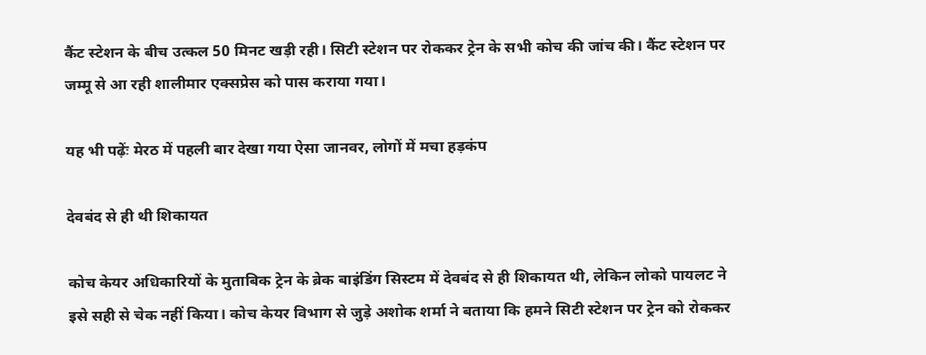कैंट स्टेशन के बीच उत्कल 50 मिनट खड़ी रही। सिटी स्टेशन पर रोककर ट्रेन के सभी कोच की जांच की। कैंट स्टेशन पर जम्मू से आ रही शालीमार एक्सप्रेस को पास कराया गया।

यह भी पढ़ेंः मेरठ में पहली बार देखा गया ऐसा जानवर, लोगों में मचा हड़कंप

देवबंद से ही थी शिकायत

कोच केयर अधिकारियों के मुताबिक ट्रेन के ब्रेक बाइंडिंग सिस्टम में देवबंद से ही शिकायत थी, लेकिन लोको पायलट ने इसे सही से चेक नहीं किया। कोच केयर विभाग से जुड़े अशोक शर्मा ने बताया कि हमने सिटी स्टेशन पर ट्रेन को रोककर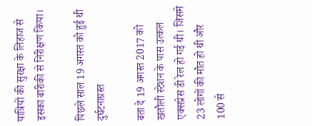यात्रियों की सुरक्षा के लिहाज से इसका बारीकी से निरीक्षण किया।

पिछले साल 19 अगस्त को हुई थी दुर्घटनाग्रस्त

बता दे 19 अगस्त 2017 को खतौली स्टेशन के पास उत्कल एक्सप्रेस डी रेल हो गई थी। जिसमे 23 लोगों की मौत हो थी और 100 से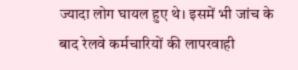ज्यादा लोग घायल हुए थे। इसमें भी जांच के बाद रेलवे कर्मचारियों की लापरवाही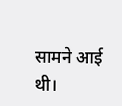सामने आई थी।